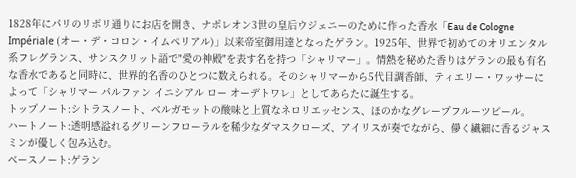1828年にパリのリボリ通りにお店を開き、ナポレオン3世の皇后ウジェニーのために作った香水「Eau de Cologne Impériale (オー・デ・コロン・イムペリアル)」以来帝室御用達となったゲラン。1925年、世界で初めてのオリエンタル系フレグランス、サンスクリット語で"愛の神殿"を表す名を持つ「シャリマー」。情熱を秘めた香りはゲランの最も有名な香水であると同時に、世界的名香のひとつに数えられる。そのシャリマーから5代目調香師、ティエリー・ワッサーによって「シャリマー パルファン イニシアル ロー オーデトワレ」としてあらたに誕生する。
トップノート:シトラスノート、ベルガモットの酸味と上質なネロリエッセンス、ほのかなグレープフルーツピール。
ハートノート:透明感溢れるグリーンフローラルを稀少なダマスクローズ、アイリスが奏でながら、儚く繊細に香るジャスミンが優しく包み込む。
ベースノート:ゲラン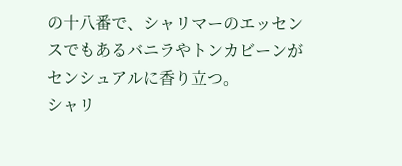の十八番で、シャリマーのエッセンスでもあるバニラやトンカビーンがセンシュアルに香り立つ。
シャリ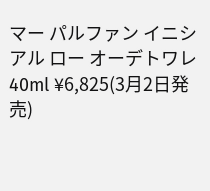マー パルファン イニシアル ロー オーデトワレ 40ml ¥6,825(3月2日発売)